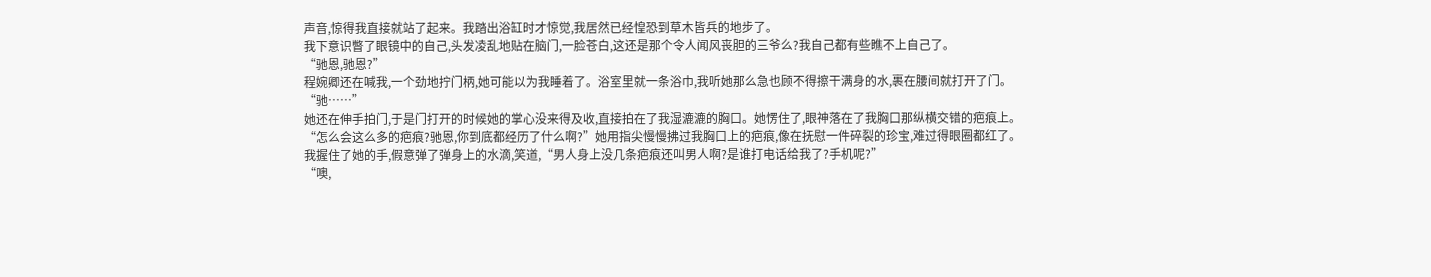声音,惊得我直接就站了起来。我踏出浴缸时才惊觉,我居然已经惶恐到草木皆兵的地步了。
我下意识瞥了眼镜中的自己,头发凌乱地贴在脑门,一脸苍白,这还是那个令人闻风丧胆的三爷么?我自己都有些瞧不上自己了。
“驰恩,驰恩?”
程婉卿还在喊我,一个劲地拧门柄,她可能以为我睡着了。浴室里就一条浴巾,我听她那么急也顾不得擦干满身的水,裹在腰间就打开了门。
“驰……”
她还在伸手拍门,于是门打开的时候她的掌心没来得及收,直接拍在了我湿漉漉的胸口。她愣住了,眼神落在了我胸口那纵横交错的疤痕上。
“怎么会这么多的疤痕?驰恩,你到底都经历了什么啊?”她用指尖慢慢拂过我胸口上的疤痕,像在抚慰一件碎裂的珍宝,难过得眼圈都红了。
我握住了她的手,假意弹了弹身上的水滴,笑道,“男人身上没几条疤痕还叫男人啊?是谁打电话给我了?手机呢?”
“噢,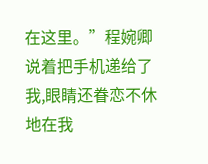在这里。”程婉卿说着把手机递给了我,眼睛还眷恋不休地在我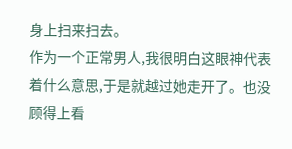身上扫来扫去。
作为一个正常男人,我很明白这眼神代表着什么意思,于是就越过她走开了。也没顾得上看